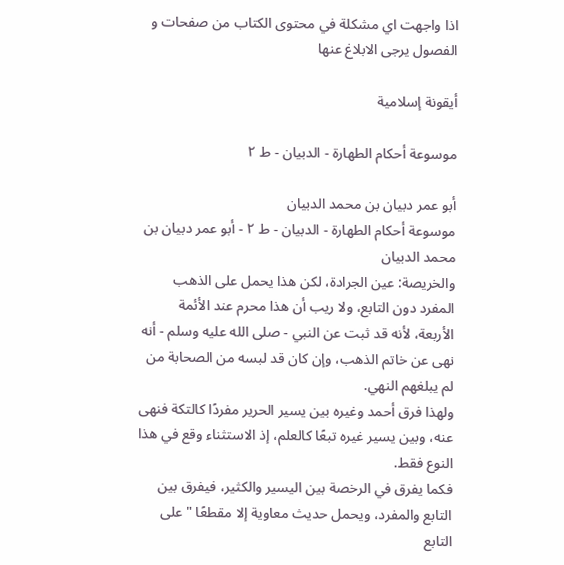اذا واجهت اي مشكلة في محتوى الكتاب من صفحات و الفصول يرجى الابلاغ عنها

أيقونة إسلامية

موسوعة أحكام الطهارة - الدبيان - ط ٢

أبو عمر دبيان بن محمد الدبيان
موسوعة أحكام الطهارة - الدبيان - ط ٢ - أبو عمر دبيان بن محمد الدبيان
والخريصة: عين الجرادة، لكن هذا يحمل على الذهب المفرد دون التابع، ولا ريب أن هذا محرم عند الأئمة الأربعة، لأنه قد ثبت عن النبي - صلى الله عليه وسلم - أنه نهى عن خاتم الذهب، وإن كان قد لبسه من الصحابة من لم يبلغهم النهي.
ولهذا فرق أحمد وغيره بين يسير الحرير مفردًا كالتكة فنهى عنه، وبين يسير غيره تبعًا كالعلم، إذ الاستثناء وقع في هذا النوع فقط.
فكما يفرق في الرخصة بين اليسير والكثير، فيفرق بين التابع والمفرد، ويحمل حديث معاوية إلا مقطعًا " على التابع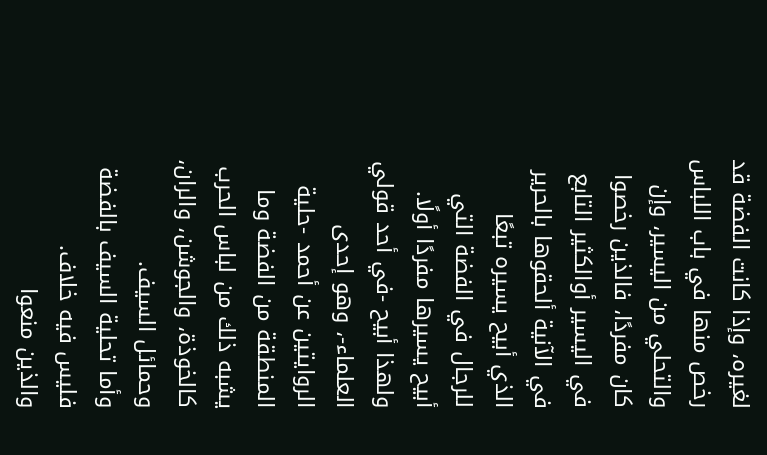لغيره، وإذا كانت الفضة قد رخص منها في باب اللباس والتحلي من اليسير، وإن كان مفردًا، فالذين رخصوا في اليسير أوالكثير التابع في الآنية ألحقوها بالحرير الذي أبيح يسيره تبعًا للرجال في الفضة التي أبيح يسيرها مفردًا أولًا. ولهذا أبيح -في أحد قولي العلماء-، وهو إحدى الروايتين عن أحمد -حلية المنطقة من الفضة وما يشبه ذلك من لباس الحرب كالخوذة، والجوشن، والران، وحمائل السيف.
وأما تحلية السيف بالفضة فليس فيه خلاف.
والذين منعوا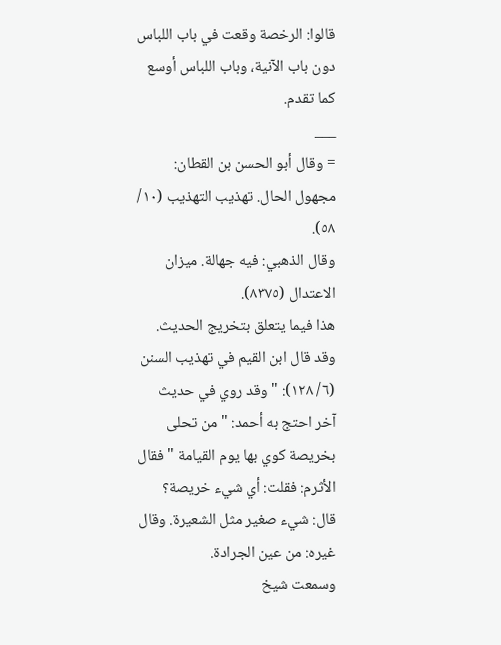قالوا: الرخصة وقعت في باب اللباس دون باب الآنية، وباب اللباس أوسع كما تقدم.
___
= وقال أبو الحسن بن القطان: مجهول الحال. تهذيب التهذيب (١٠/ ٥٨).
وقال الذهبي: فيه جهالة. ميزان الاعتدال (٨٣٧٥).
هذا فيما يتعلق بتخريج الحديث.
وقد قال ابن القيم في تهذيب السنن (٦/ ١٢٨): " وقد روي في حديث آخر احتج به أحمد: " من تحلى بخريصة كوي بها يوم القيامة " فقال الأثرم: فقلت: أي شيء خريصة؟ قال: شيء صغير مثل الشعيرة. وقال غيره: من عين الجرادة.
وسمعت شيخ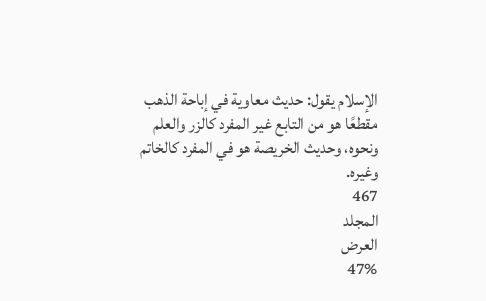الإسلام يقول: حديث معاوية في إباحة الذهب مقطعًا هو من التابع غير المفرد كالزر والعلم ونحوه، وحديث الخريصة هو في المفرد كالخاتم وغيره.
467
المجلد
العرض
47%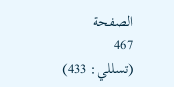الصفحة
467
(تسللي: 433)